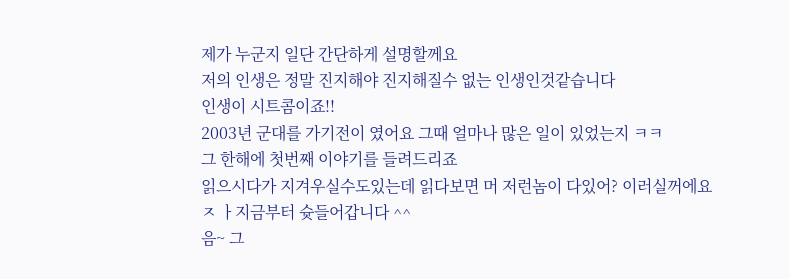제가 누군지 일단 간단하게 설명할께요
저의 인생은 정말 진지해야 진지해질수 없는 인생인것같습니다
인생이 시트콤이죠!!
2003년 군대를 가기전이 였어요 그때 얼마나 많은 일이 있었는지 ㅋㅋ
그 한해에 첫번째 이야기를 들려드리죠
읽으시다가 지겨우실수도있는데 읽다보면 머 저런놈이 다있어? 이러실꺼에요
ㅈ ㅏ지금부터 슛들어갑니다 ^^
음~ 그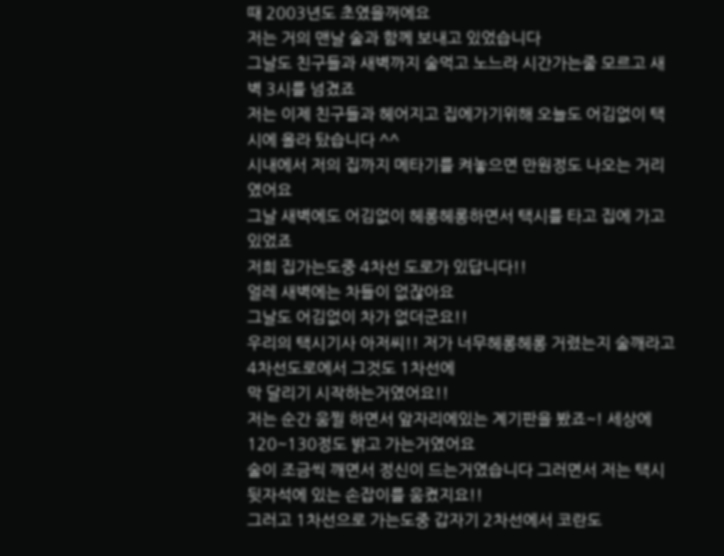때 2003년도 초였을꺼에요
저는 거의 맨날 술과 함께 보내고 있었습니다
그날도 친구들과 새벽까지 술먹고 노느라 시간가는줄 모르고 새벽 3시를 넘겼죠
저는 이제 친구들과 헤어지고 집에가기위해 오늘도 어김없이 택시에 올라 탔습니다 ^^
시내에서 저의 집까지 메타기를 켜놓으면 만원정도 나오는 거리였어요
그날 새벽에도 어김없이 헤롱헤롱하면서 택시를 타고 집에 가고있었죠
저희 집가는도중 4차선 도로가 있답니다!!
얼레 새벽에는 차들이 없잖아요
그날도 어김없이 차가 없더군요!!
우리의 택시기사 아저씨!! 저가 너무헤롱헤롱 거렸는지 술깨라고 4차선도로에서 그것도 1차선에
막 달리기 시작하는거였어요!!
저는 순간 움찔 하면서 앞자리에있는 계기판을 봤죠~! 세상에 120~130정도 밝고 가는거였어요
술이 조금씩 깨면서 정신이 드는거였습니다 그러면서 저는 택시 뒷자석에 있는 손잡이를 움켰지요!!
그러고 1차선으로 가는도중 갑자기 2차선에서 코란도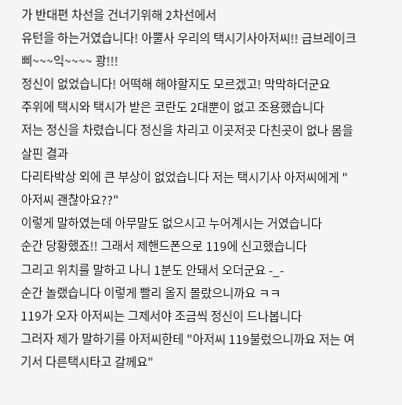가 반대편 차선을 건너기위해 2차선에서
유턴을 하는거였습니다! 아뿔사 우리의 택시기사아저씨!! 급브레이크 삐~~~익~~~~ 쾅!!!
정신이 없었습니다! 어떡해 해야할지도 모르겠고! 막막하더군요
주위에 택시와 택시가 받은 코란도 2대뿐이 없고 조용했습니다
저는 정신을 차렸습니다 정신을 차리고 이곳저곳 다친곳이 없나 몸을 살핀 결과
다리타박상 외에 큰 부상이 없었습니다 저는 택시기사 아저씨에게 "아저씨 괜찮아요??"
이렇게 말하였는데 아무말도 없으시고 누어계시는 거였습니다
순간 당황했죠!! 그래서 제핸드폰으로 119에 신고했습니다
그리고 위치를 말하고 나니 1분도 안돼서 오더군요 -_-
순간 놀랬습니다 이렇게 빨리 올지 몰랐으니까요 ㅋㅋ
119가 오자 아저씨는 그제서야 조금씩 정신이 드나봅니다
그러자 제가 말하기를 아저씨한테 "아저씨 119불렀으니까요 저는 여기서 다른택시타고 갈께요"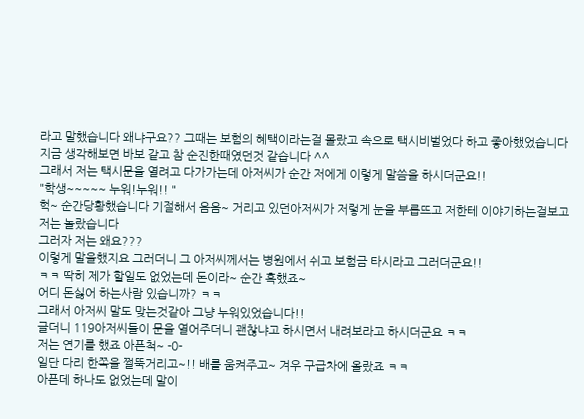라고 말했습니다 왜냐구요?? 그때는 보험의 혜택이라는걸 몰랐고 속으로 택시비벌었다 하고 좋아했었습니다 지금 생각해보면 바보 같고 참 순진한때였던것 같습니다 ^^
그래서 저는 택시문을 열려고 다가가는데 아저씨가 순간 저에게 이렇게 말씀을 하시더군요!!
"학생~~~~~ 누워!누워!! "
헉~ 순간당황했습니다 기절해서 음음~ 거리고 있던아저씨가 저렇게 눈을 부릅뜨고 저한테 이야기하는걸보고 저는 놀랐습니다
그러자 저는 왜요???
이렇게 말을했지요 그러더니 그 아저씨께서는 병원에서 쉬고 보험금 타시라고 그러더군요!!
ㅋㅋ 딱히 제가 할일도 없었는데 돈이라~ 순간 혹했죠~
어디 돈싫어 하는사람 있습니까? ㅋㅋ
그래서 아저씨 말도 맞는것같아 그냥 누워있었습니다!!
글더니 119아저씨들이 문을 열어주더니 괜찮냐고 하시면서 내려보라고 하시더군요 ㅋㅋ
저는 연기를 했죠 아픈척~ -0-
일단 다리 한쪽을 쩔뚝거리고~!! 배를 움켜주고~ 겨우 구급차에 올랐죠 ㅋㅋ
아픈데 하나도 없었는데 말이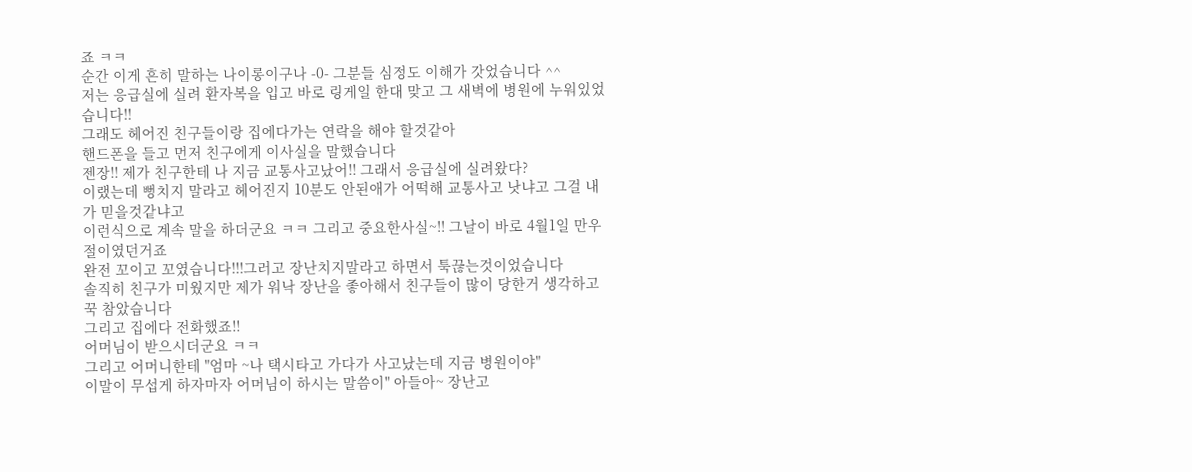죠 ㅋㅋ
순간 이게 흔히 말하는 나이롱이구나 -0- 그분들 심정도 이해가 갓었습니다 ^^
저는 응급실에 실려 환자복을 입고 바로 링게일 한대 맞고 그 새벽에 병원에 누워있었습니다!!
그래도 헤어진 친구들이랑 집에다가는 연락을 해야 할것같아
핸드폰을 들고 먼저 친구에게 이사실을 말했습니다
젠장!! 제가 친구한테 나 지금 교통사고났어!! 그래서 응급실에 실려왔다?
이랬는데 뻥치지 말라고 헤어진지 10분도 안된애가 어떡해 교통사고 낫냐고 그걸 내가 믿을것같냐고
이런식으로 계속 말을 하더군요 ㅋㅋ 그리고 중요한사실~!! 그날이 바로 4월1일 만우절이였던거죠
완전 꼬이고 꼬였습니다!!!그러고 장난치지말라고 하면서 툭끊는것이었습니다
솔직히 친구가 미웠지만 제가 워낙 장난을 좋아해서 친구들이 많이 당한거 생각하고 꾹 참았습니다
그리고 집에다 전화했죠!!
어머님이 받으시더군요 ㅋㅋ
그리고 어머니한테 "엄마 ~나 택시타고 가다가 사고났는데 지금 병원이야"
이말이 무섭게 하자마자 어머님이 하시는 말씀이" 아들아~ 장난고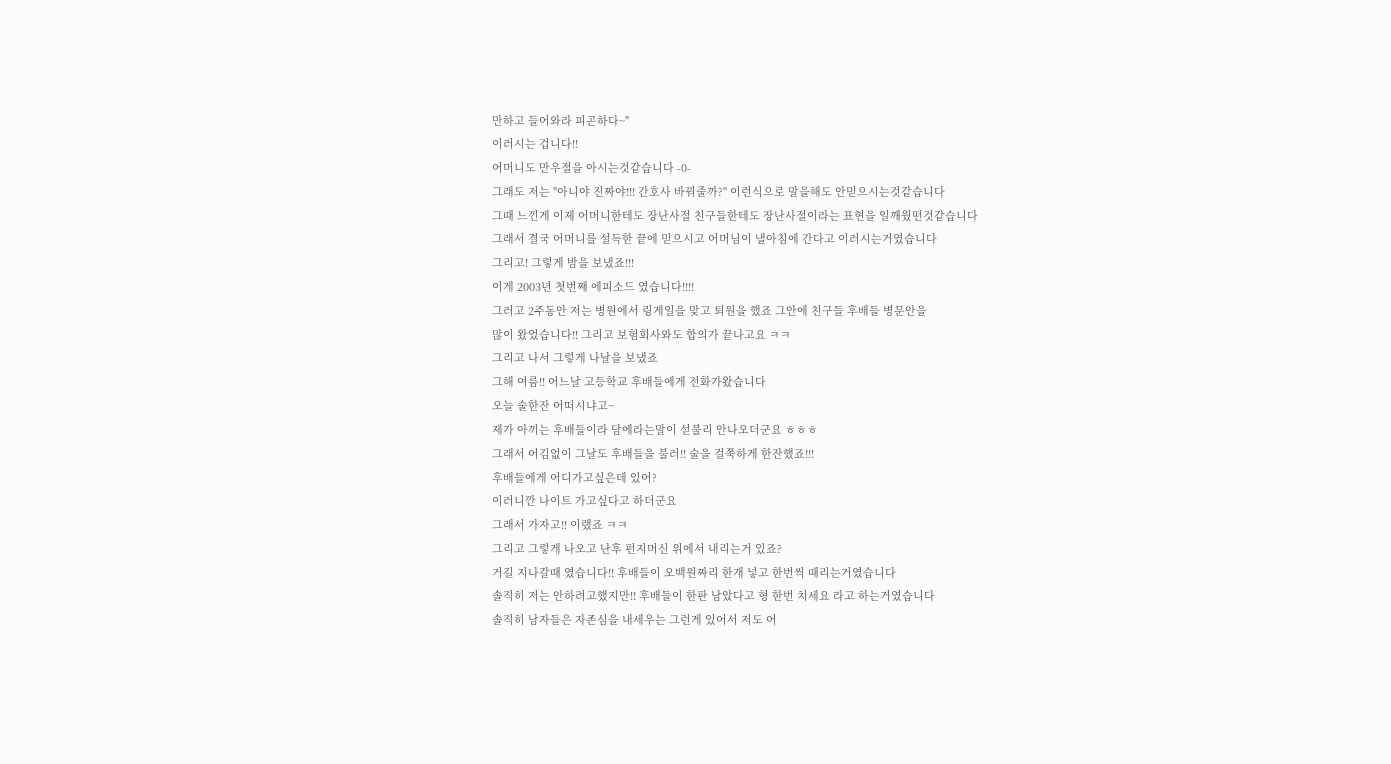만하고 들어와라 피곤하다~"
이러시는 겁니다!!
어머니도 만우절을 아시는것같습니다 -0-
그래도 저는 "아니야 진짜야!!! 간호사 바꿔줄까?" 이런식으로 말을해도 안믿으시는것같습니다
그때 느낀게 이제 어머니한테도 장난사절 친구들한테도 장난사절이라는 표현을 일깨웠떤것같습니다
그래서 결국 어머니를 설득한 끝에 믿으시고 어머님이 낼아침에 간다고 이러시는거였습니다
그리고! 그렇게 밤을 보냈죠!!!
이게 2003년 첫번째 에피소드 였습니다!!!!
그러고 2주동안 저는 병원에서 링게일을 맞고 퇴원을 했죠 그안에 친구들 후배들 병문안을
많이 왔었습니다!! 그리고 보험회사와도 합의가 끝나고요 ㅋㅋ
그리고 나서 그렇게 나날을 보냈죠
그해 여름!! 어느날 고등학교 후배들에게 전화가왔습니다
오늘 술한잔 어떠시냐고~
제가 아끼는 후배들이라 담에라는말이 섣불리 안나오더군요 ㅎㅎㅎ
그래서 어김없이 그날도 후배들을 불러!! 술을 걸쭉하게 한잔했죠!!!
후배들에게 어디가고싶은데 있어?
이러니깐 나이트 가고싶다고 하더군요
그래서 가자고!! 이랬죠 ㅋㅋ
그리고 그렇게 나오고 난후 펀지머신 위에서 내리는거 있죠?
거길 지나갈때 였습니다!! 후배들이 오백원짜리 한개 넣고 한번씩 때리는거였습니다
솔직히 저는 안하려고했지만!! 후배들이 한판 남았다고 형 한번 치세요 라고 하는거였습니다
솔직히 남자들은 자존심을 내세우는 그런게 있어서 저도 어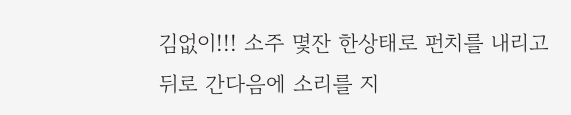김없이!!! 소주 몇잔 한상태로 펀치를 내리고 뒤로 간다음에 소리를 지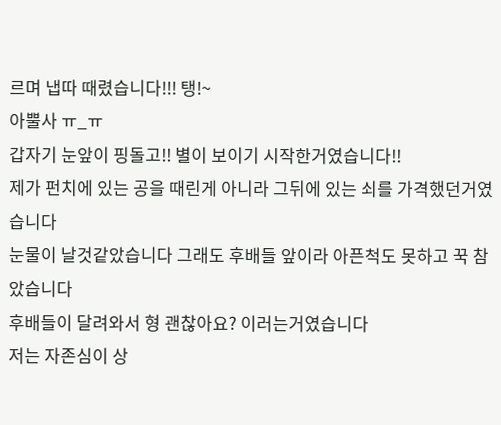르며 냅따 때렸습니다!!! 탱!~
아뿔사 ㅠ_ㅠ
갑자기 눈앞이 핑돌고!! 별이 보이기 시작한거였습니다!!
제가 펀치에 있는 공을 때린게 아니라 그뒤에 있는 쇠를 가격했던거였습니다
눈물이 날것같았습니다 그래도 후배들 앞이라 아픈척도 못하고 꾹 참았습니다
후배들이 달려와서 형 괜찮아요? 이러는거였습니다
저는 자존심이 상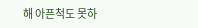해 아픈척도 못하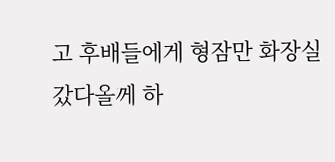고 후배들에게 형잠만 화장실 갔다올께 하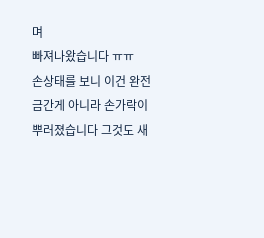며
빠져나왔습니다 ㅠㅠ
손상태를 보니 이건 완전 금간게 아니라 손가락이 뿌러졌습니다 그것도 새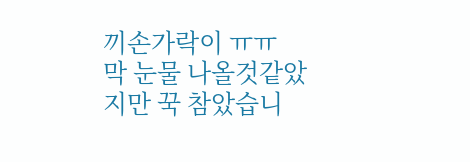끼손가락이 ㅠㅠ
막 눈물 나올것같았지만 꾹 참았습니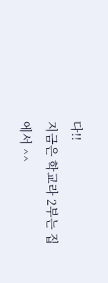다!!
지금은 학교라 2부는 집에서 ^^